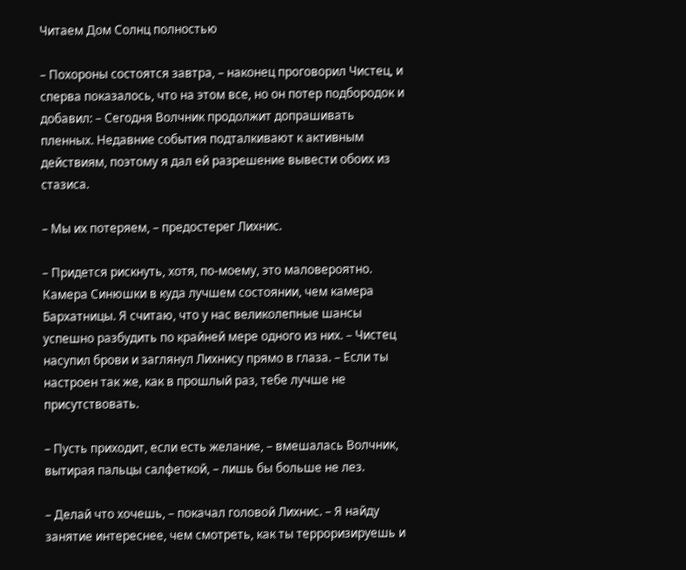Читаем Дом Солнц полностью

– Похороны состоятся завтра, – наконец проговорил Чистец, и сперва показалось, что на этом все, но он потер подбородок и добавил: – Сегодня Волчник продолжит допрашивать пленных. Недавние события подталкивают к активным действиям, поэтому я дал ей разрешение вывести обоих из стазиса.

– Мы их потеряем, – предостерег Лихнис.

– Придется рискнуть, хотя, по-моему, это маловероятно. Камера Синюшки в куда лучшем состоянии, чем камера Бархатницы. Я считаю, что у нас великолепные шансы успешно разбудить по крайней мере одного из них. – Чистец насупил брови и заглянул Лихнису прямо в глаза. – Если ты настроен так же, как в прошлый раз, тебе лучше не присутствовать.

– Пусть приходит, если есть желание, – вмешалась Волчник, вытирая пальцы салфеткой, – лишь бы больше не лез.

– Делай что хочешь, – покачал головой Лихнис. – Я найду занятие интереснее, чем смотреть, как ты терроризируешь и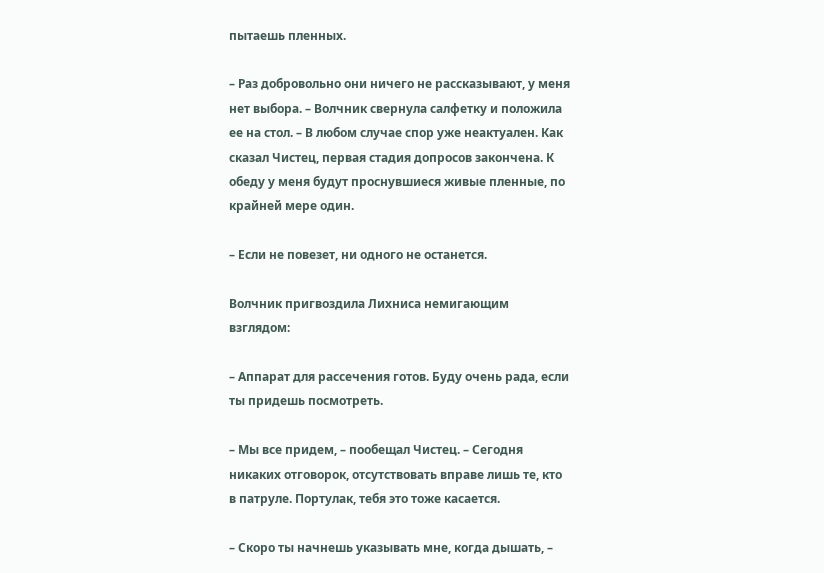пытаешь пленных.

– Раз добровольно они ничего не рассказывают, у меня нет выбора. – Волчник свернула салфетку и положила ее на стол. – В любом случае спор уже неактуален. Как сказал Чистец, первая стадия допросов закончена. К обеду у меня будут проснувшиеся живые пленные, по крайней мере один.

– Если не повезет, ни одного не останется.

Волчник пригвоздила Лихниса немигающим взглядом:

– Аппарат для рассечения готов. Буду очень рада, если ты придешь посмотреть.

– Мы все придем, – пообещал Чистец. – Сегодня никаких отговорок, отсутствовать вправе лишь те, кто в патруле. Портулак, тебя это тоже касается.

– Скоро ты начнешь указывать мне, когда дышать, –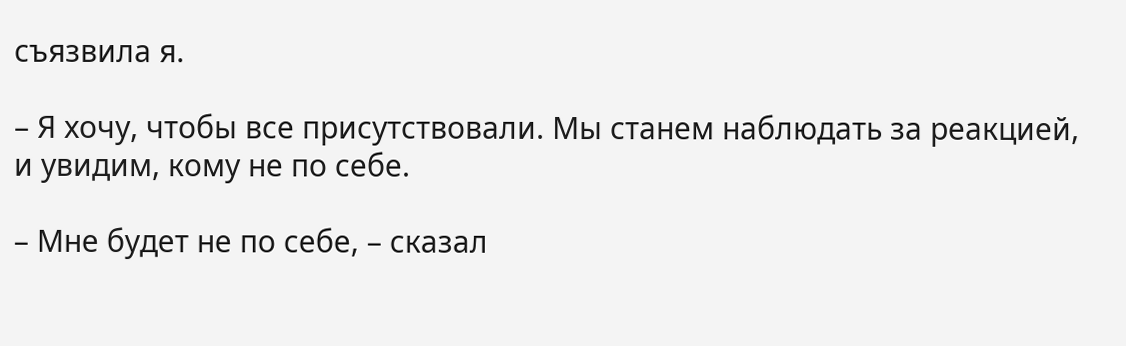съязвила я.

– Я хочу, чтобы все присутствовали. Мы станем наблюдать за реакцией, и увидим, кому не по себе.

– Мне будет не по себе, – сказал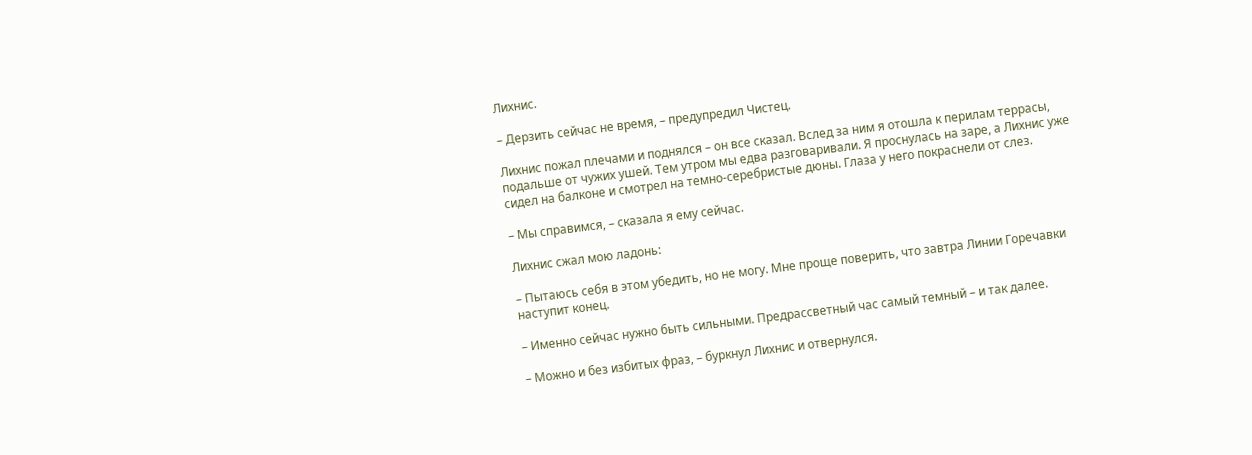Лихнис.

– Дерзить сейчас не время, – предупредил Чистец.

Лихнис пожал плечами и поднялся – он все сказал. Вслед за ним я отошла к перилам террасы, подальше от чужих ушей. Тем утром мы едва разговаривали. Я проснулась на заре, а Лихнис уже сидел на балконе и смотрел на темно-серебристые дюны. Глаза у него покраснели от слез.

– Мы справимся, – сказала я ему сейчас.

Лихнис сжал мою ладонь:

– Пытаюсь себя в этом убедить, но не могу. Мне проще поверить, что завтра Линии Горечавки наступит конец.

– Именно сейчас нужно быть сильными. Предрассветный час самый темный – и так далее.

– Можно и без избитых фраз, – буркнул Лихнис и отвернулся.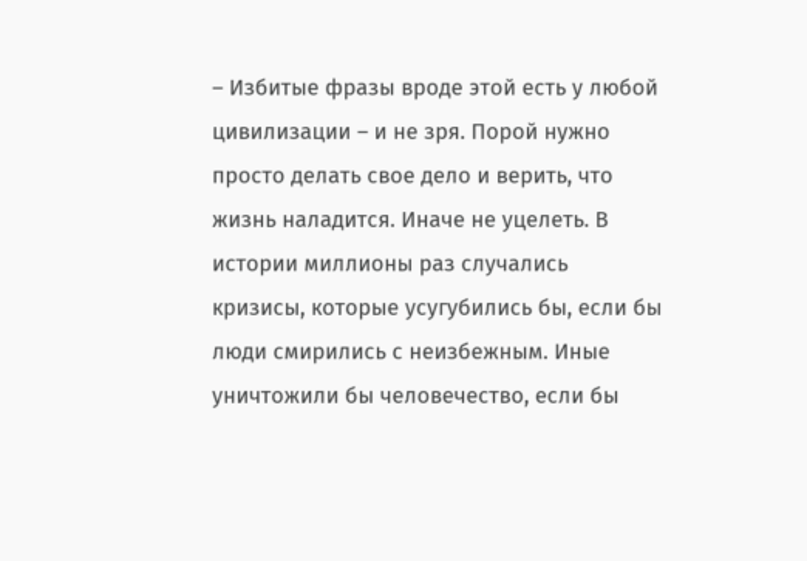– Избитые фразы вроде этой есть у любой цивилизации – и не зря. Порой нужно просто делать свое дело и верить, что жизнь наладится. Иначе не уцелеть. В истории миллионы раз случались кризисы, которые усугубились бы, если бы люди смирились с неизбежным. Иные уничтожили бы человечество, если бы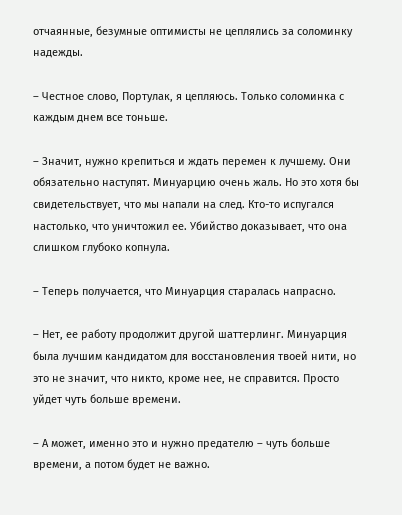отчаянные, безумные оптимисты не цеплялись за соломинку надежды.

– Честное слово, Портулак, я цепляюсь. Только соломинка с каждым днем все тоньше.

– Значит, нужно крепиться и ждать перемен к лучшему. Они обязательно наступят. Минуарцию очень жаль. Но это хотя бы свидетельствует, что мы напали на след. Кто-то испугался настолько, что уничтожил ее. Убийство доказывает, что она слишком глубоко копнула.

– Теперь получается, что Минуарция старалась напрасно.

– Нет, ее работу продолжит другой шаттерлинг. Минуарция была лучшим кандидатом для восстановления твоей нити, но это не значит, что никто, кроме нее, не справится. Просто уйдет чуть больше времени.

– А может, именно это и нужно предателю – чуть больше времени, а потом будет не важно.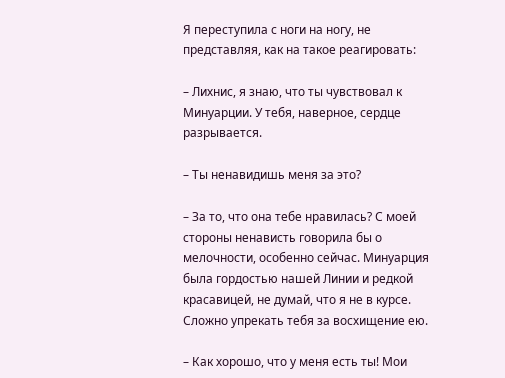Я переступила с ноги на ногу, не представляя, как на такое реагировать:

– Лихнис, я знаю, что ты чувствовал к Минуарции. У тебя, наверное, сердце разрывается.

– Ты ненавидишь меня за это?

– За то, что она тебе нравилась? С моей стороны ненависть говорила бы о мелочности, особенно сейчас. Минуарция была гордостью нашей Линии и редкой красавицей, не думай, что я не в курсе. Сложно упрекать тебя за восхищение ею.

– Как хорошо, что у меня есть ты! Мои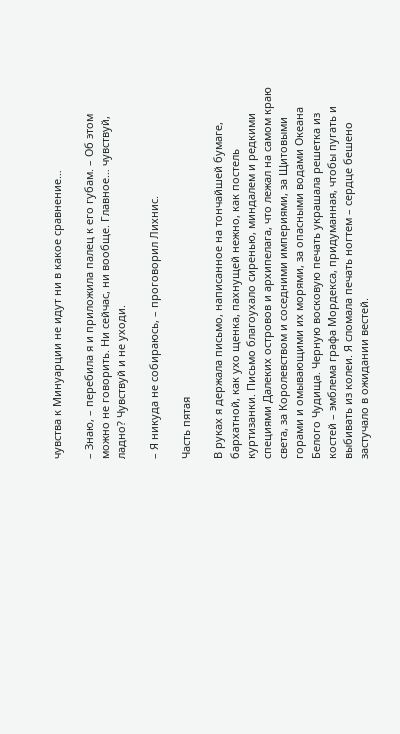чувства к Минуарции не идут ни в какое сравнение…

– Знаю, – перебила я и приложила палец к его губам. – Об этом можно не говорить. Ни сейчас, ни вообще. Главное… чувствуй, ладно? Чувствуй и не уходи.

– Я никуда не собираюсь, – проговорил Лихнис.

Часть пятая

В руках я держала письмо, написанное на тончайшей бумаге, бархатной, как ухо щенка, пахнущей нежно, как постель куртизанки. Письмо благоухало сиренью, миндалем и редкими специями Далеких островов и архипелага, что лежал на самом краю света, за Королевством и соседними империями, за Щитовыми горами и омывающими их морями, за опасными водами Океана Белого Чудища. Черную восковую печать украшала решетка из костей – эмблема графа Мордекса, придуманная, чтобы пугать и выбивать из колеи. Я сломала печать ногтем – сердце бешено застучало в ожидании вестей.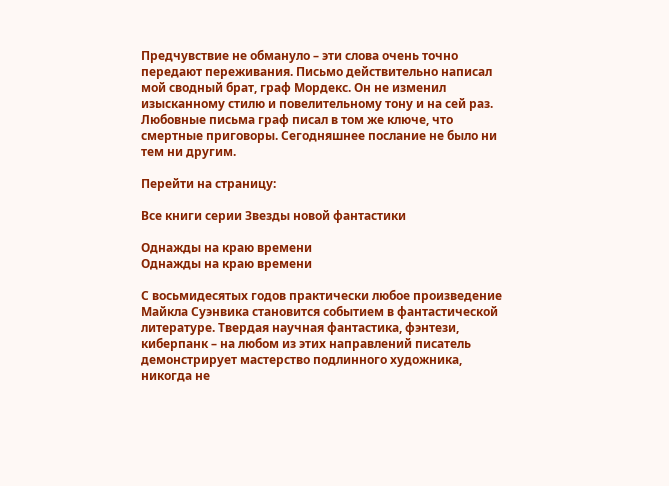Предчувствие не обмануло – эти слова очень точно передают переживания. Письмо действительно написал мой сводный брат, граф Мордекс. Он не изменил изысканному стилю и повелительному тону и на сей раз. Любовные письма граф писал в том же ключе, что смертные приговоры. Сегодняшнее послание не было ни тем ни другим.

Перейти на страницу:

Все книги серии Звезды новой фантастики

Однажды на краю времени
Однажды на краю времени

С восьмидесятых годов практически любое произведение Майкла Суэнвика становится событием в фантастической литературе. Твердая научная фантастика, фэнтези, киберпанк – на любом из этих направлений писатель демонстрирует мастерство подлинного художника, никогда не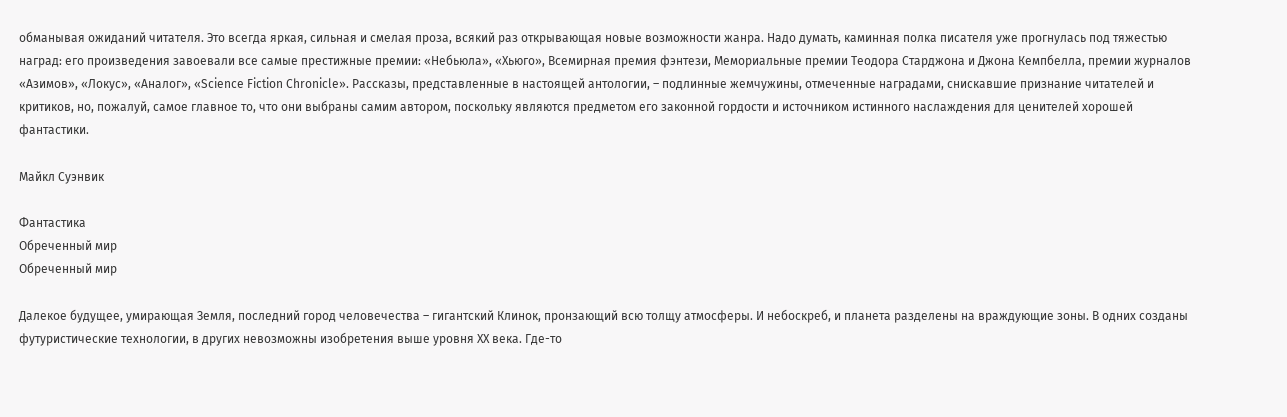обманывая ожиданий читателя. Это всегда яркая, сильная и смелая проза, всякий раз открывающая новые возможности жанра. Надо думать, каминная полка писателя уже прогнулась под тяжестью наград: его произведения завоевали все самые престижные премии: «Небьюла», «Хьюго», Всемирная премия фэнтези, Мемориальные премии Теодора Старджона и Джона Кемпбелла, премии журналов «Азимов», «Локус», «Аналог», «Science Fiction Chronicle». Рассказы, представленные в настоящей антологии, – подлинные жемчужины, отмеченные наградами, снискавшие признание читателей и критиков, но, пожалуй, самое главное то, что они выбраны самим автором, поскольку являются предметом его законной гордости и источником истинного наслаждения для ценителей хорошей фантастики.

Майкл Суэнвик

Фантастика
Обреченный мир
Обреченный мир

Далекое будущее, умирающая Земля, последний город человечества – гигантский Клинок, пронзающий всю толщу атмосферы. И небоскреб, и планета разделены на враждующие зоны. В одних созданы футуристические технологии, в других невозможны изобретения выше уровня XX века. Где-то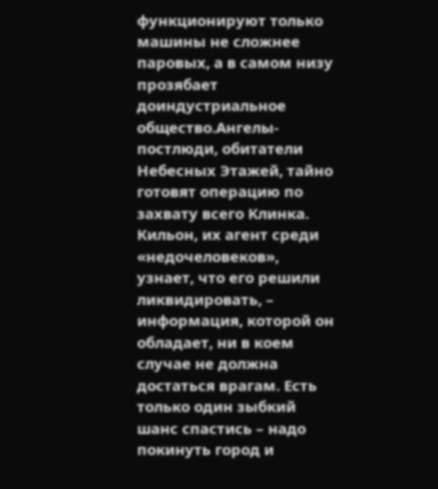функционируют только машины не сложнее паровых, а в самом низу прозябает доиндустриальное общество.Ангелы-постлюди, обитатели Небесных Этажей, тайно готовят операцию по захвату всего Клинка. Кильон, их агент среди «недочеловеков», узнает, что его решили ликвидировать, – информация, которой он обладает, ни в коем случае не должна достаться врагам. Есть только один зыбкий шанс спастись – надо покинуть город и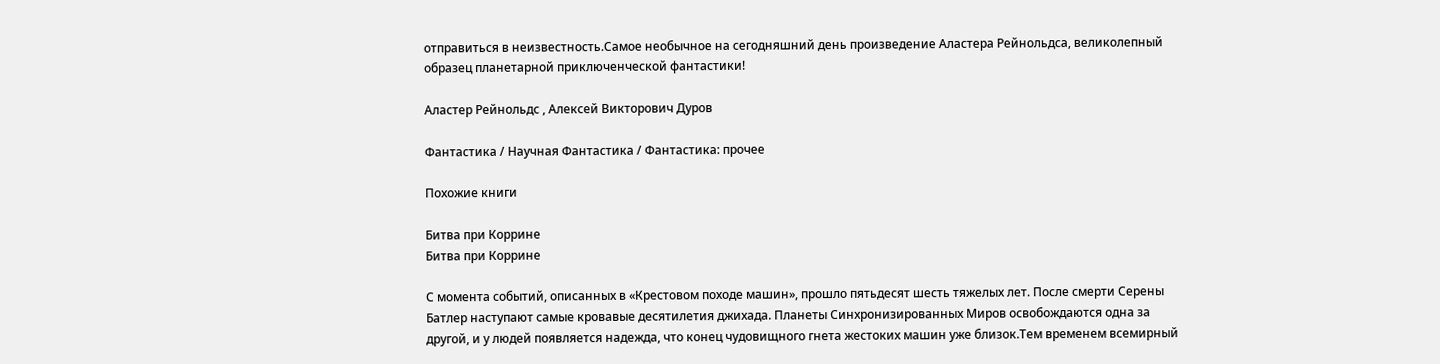отправиться в неизвестность.Самое необычное на сегодняшний день произведение Аластера Рейнольдса, великолепный образец планетарной приключенческой фантастики!

Аластер Рейнольдс , Алексей Викторович Дуров

Фантастика / Научная Фантастика / Фантастика: прочее

Похожие книги

Битва при Коррине
Битва при Коррине

С момента событий, описанных в «Крестовом походе машин», прошло пятьдесят шесть тяжелых лет. После смерти Серены Батлер наступают самые кровавые десятилетия джихада. Планеты Синхронизированных Миров освобождаются одна за другой, и у людей появляется надежда, что конец чудовищного гнета жестоких машин уже близок.Тем временем всемирный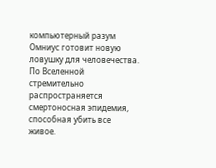компьютерный разум Омниус готовит новую ловушку для человечества. По Вселенной стремительно распространяется смертоносная эпидемия, способная убить все живое.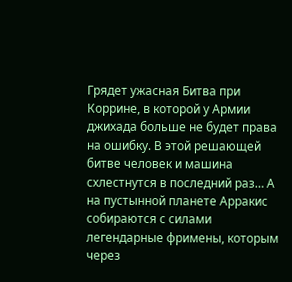Грядет ужасная Битва при Коррине, в которой у Армии джихада больше не будет права на ошибку. В этой решающей битве человек и машина схлестнутся в последний раз… А на пустынной планете Арракис собираются с силами легендарные фримены, которым через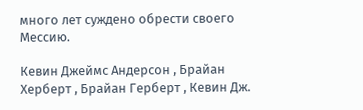много лет суждено обрести своего Мессию.

Кевин Джеймс Андерсон , Брайан Херберт , Брайан Герберт , Кевин Дж.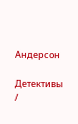Андерсон

Детективы /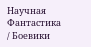Научная Фантастика / Боевики